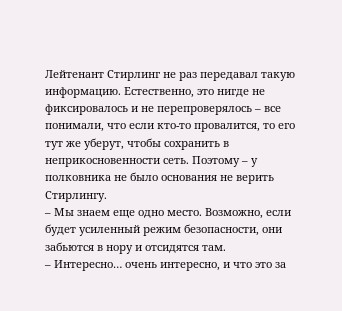Лейтенант Стирлинг не раз передавал такую информацию. Естественно, это нигде не фиксировалось и не перепроверялось – все понимали, что если кто-то провалится, то его тут же уберут, чтобы сохранить в неприкосновенности сеть. Поэтому – у полковника не было основания не верить Стирлингу.
– Мы знаем еще одно место. Возможно, если будет усиленный режим безопасности, они забьются в нору и отсидятся там.
– Интересно… очень интересно, и что это за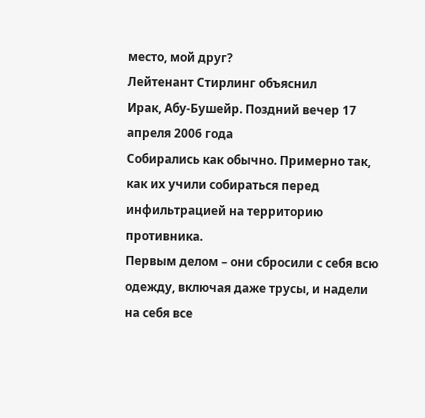место, мой друг?
Лейтенант Стирлинг объяснил
Ирак, Абу-Бушейр. Поздний вечер 17 апреля 2006 года
Собирались как обычно. Примерно так, как их учили собираться перед инфильтрацией на территорию противника.
Первым делом – они сбросили с себя всю одежду, включая даже трусы, и надели на себя все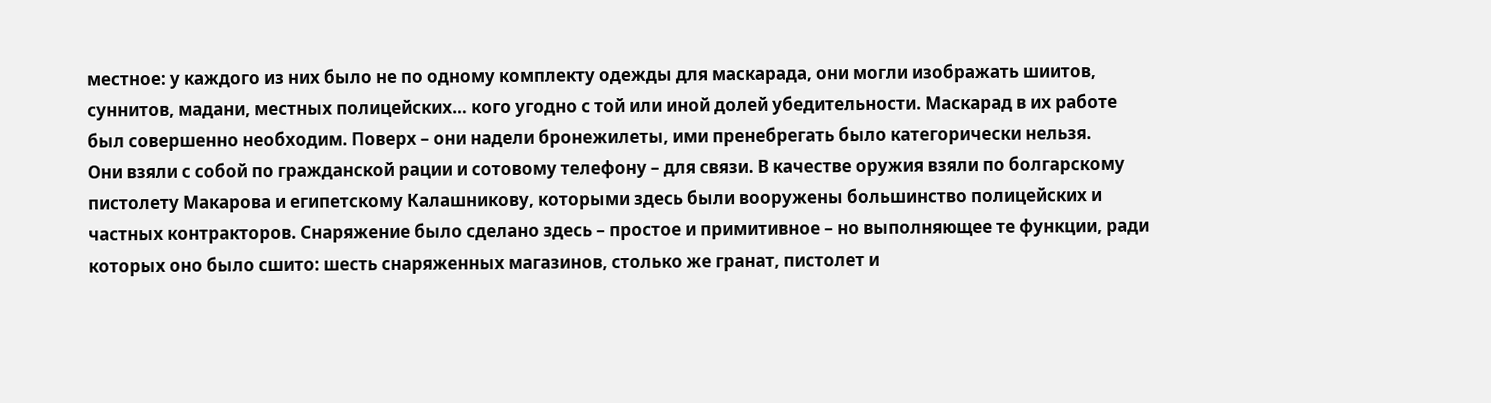местное: у каждого из них было не по одному комплекту одежды для маскарада, они могли изображать шиитов, суннитов, мадани, местных полицейских… кого угодно с той или иной долей убедительности. Маскарад в их работе был совершенно необходим. Поверх – они надели бронежилеты, ими пренебрегать было категорически нельзя.
Они взяли с собой по гражданской рации и сотовому телефону – для связи. В качестве оружия взяли по болгарскому пистолету Макарова и египетскому Калашникову, которыми здесь были вооружены большинство полицейских и частных контракторов. Снаряжение было сделано здесь – простое и примитивное – но выполняющее те функции, ради которых оно было сшито: шесть снаряженных магазинов, столько же гранат, пистолет и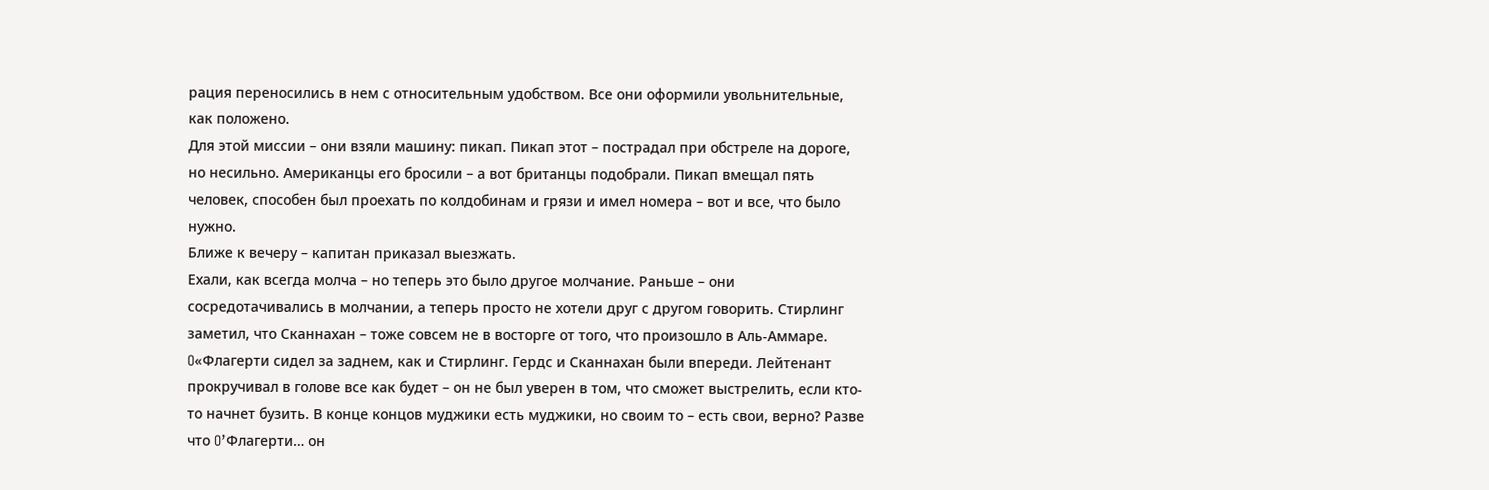рация переносились в нем с относительным удобством. Все они оформили увольнительные, как положено.
Для этой миссии – они взяли машину: пикап. Пикап этот – пострадал при обстреле на дороге, но несильно. Американцы его бросили – а вот британцы подобрали. Пикап вмещал пять человек, способен был проехать по колдобинам и грязи и имел номера – вот и все, что было нужно.
Ближе к вечеру – капитан приказал выезжать.
Ехали, как всегда молча – но теперь это было другое молчание. Раньше – они сосредотачивались в молчании, а теперь просто не хотели друг с другом говорить. Стирлинг заметил, что Сканнахан – тоже совсем не в восторге от того, что произошло в Аль-Аммаре.
O«Флагерти сидел за заднем, как и Стирлинг. Гердс и Сканнахан были впереди. Лейтенант прокручивал в голове все как будет – он не был уверен в том, что сможет выстрелить, если кто-то начнет бузить. В конце концов муджики есть муджики, но своим то – есть свои, верно? Разве что O’Флагерти… он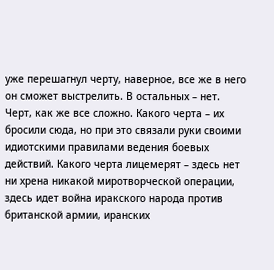уже перешагнул черту, наверное, все же в него он сможет выстрелить. В остальных – нет.
Черт, как же все сложно. Какого черта – их бросили сюда, но при это связали руки своими идиотскими правилами ведения боевых действий. Какого черта лицемерят – здесь нет ни хрена никакой миротворческой операции, здесь идет война иракского народа против британской армии, иранских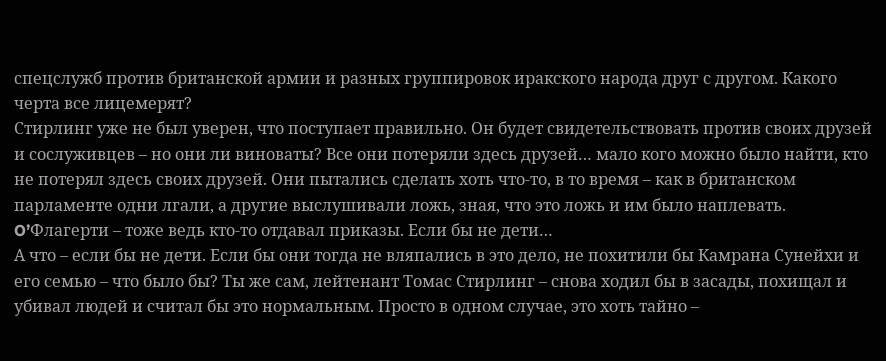спецслужб против британской армии и разных группировок иракского народа друг с другом. Какого черта все лицемерят?
Стирлинг уже не был уверен, что поступает правильно. Он будет свидетельствовать против своих друзей и сослуживцев – но они ли виноваты? Все они потеряли здесь друзей… мало кого можно было найти, кто не потерял здесь своих друзей. Они пытались сделать хоть что-то, в то время – как в британском парламенте одни лгали, а другие выслушивали ложь, зная, что это ложь и им было наплевать. O’Флагерти – тоже ведь кто-то отдавал приказы. Если бы не дети…
А что – если бы не дети. Если бы они тогда не вляпались в это дело, не похитили бы Камрана Сунейхи и его семью – что было бы? Ты же сам, лейтенант Томас Стирлинг – снова ходил бы в засады, похищал и убивал людей и считал бы это нормальным. Просто в одном случае, это хоть тайно –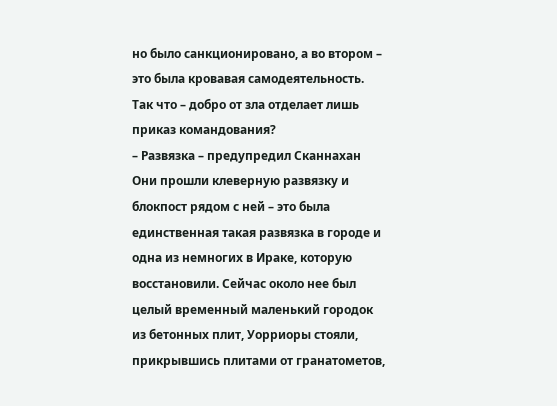но было санкционировано, а во втором – это была кровавая самодеятельность. Так что – добро от зла отделает лишь приказ командования?
– Развязка – предупредил Сканнахан
Они прошли клеверную развязку и блокпост рядом с ней – это была единственная такая развязка в городе и одна из немногих в Ираке, которую восстановили. Сейчас около нее был целый временный маленький городок из бетонных плит, Уорриоры стояли, прикрывшись плитами от гранатометов,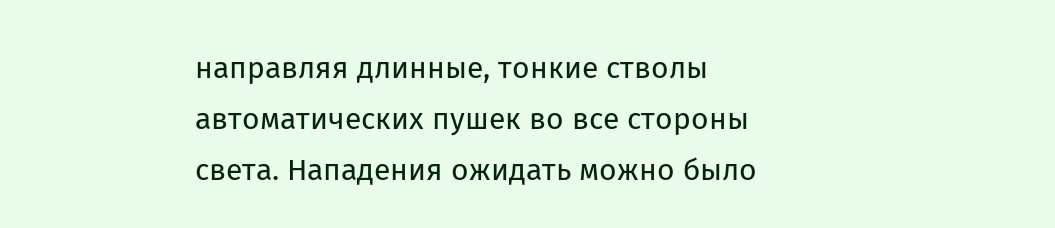направляя длинные, тонкие стволы автоматических пушек во все стороны света. Нападения ожидать можно было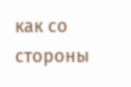как со стороны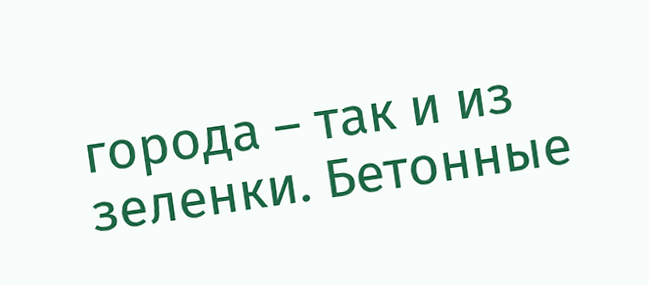города – так и из зеленки. Бетонные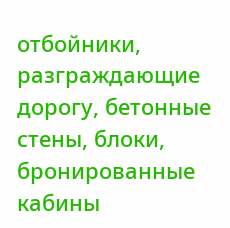отбойники, разграждающие дорогу, бетонные стены, блоки, бронированные кабины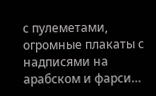с пулеметами, огромные плакаты с надписями на арабском и фарси…